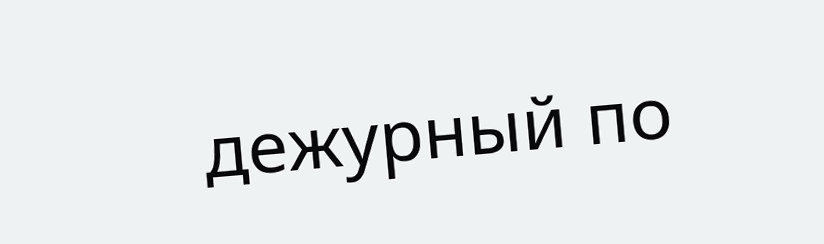дежурный по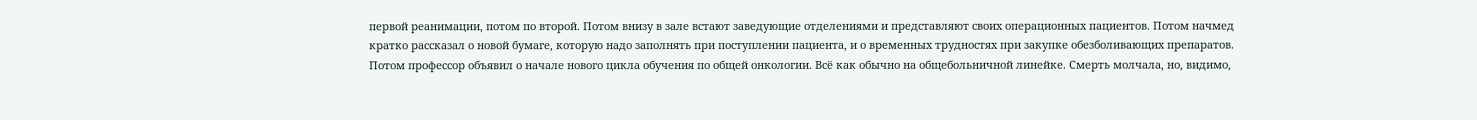первой реанимации, потом по второй. Потом внизу в зале встают заведующие отделениями и представляют своих операционных пациентов. Потом начмед кратко рассказал о новой бумаге, которую надо заполнять при поступлении пациента, и о временных трудностях при закупке обезболивающих препаратов. Потом профессор объявил о начале нового цикла обучения по общей онкологии. Всё как обычно на общебольничной линейке. Смерть молчала, но, видимо,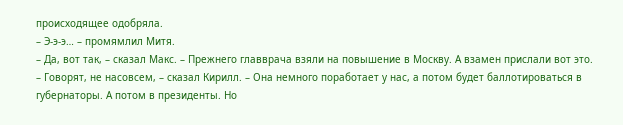происходящее одобряла.
– Э-э-э… – промямлил Митя.
– Да, вот так, – сказал Макс. – Прежнего главврача взяли на повышение в Москву. А взамен прислали вот это.
– Говорят, не насовсем, – сказал Кирилл. – Она немного поработает у нас, а потом будет баллотироваться в губернаторы. А потом в президенты. Но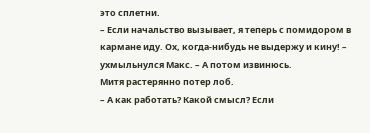это сплетни.
– Если начальство вызывает, я теперь с помидором в кармане иду. Ох, когда-нибудь не выдержу и кину! – ухмыльнулся Макс. – А потом извинюсь.
Митя растерянно потер лоб.
– А как работать? Какой смысл? Если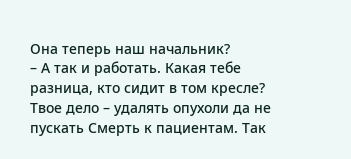Она теперь наш начальник?
– А так и работать. Какая тебе разница, кто сидит в том кресле? Твое дело – удалять опухоли да не пускать Смерть к пациентам. Так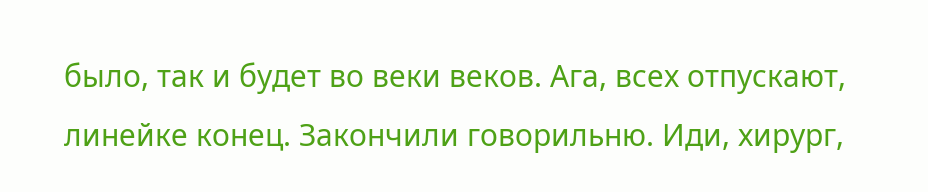было, так и будет во веки веков. Ага, всех отпускают, линейке конец. Закончили говорильню. Иди, хирург,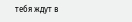тебя ждут в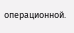операционной.